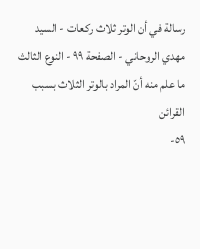رسالة في أن الوتر ثلاث ركعات - السيد مهدي الروحاني - الصفحة ٩٩ - النوع الثالث ما علم منه أنّ المراد بالوتر الثلاث بسبب القرائن
٥٩-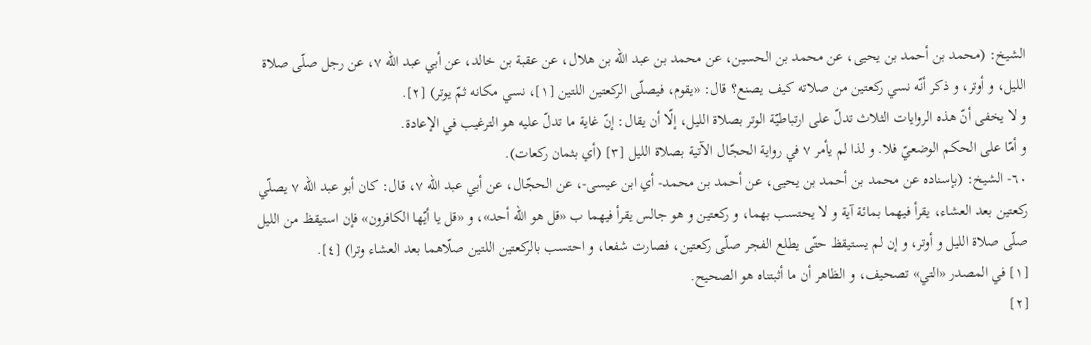الشيخ: (محمد بن أحمد بن يحيى، عن محمد بن الحسين، عن محمد بن عبد اللّه بن هلال، عن عقبة بن خالد، عن أبي عبد اللّه ٧، عن رجل صلّى صلاة الليل، و أوتر، و ذكر أنّه نسي ركعتين من صلاته كيف يصنع؟ قال: «يقوم، فيصلّى الركعتين اللتين [١]، نسي مكانه ثمّ يوتر) [٢].
و لا يخفى أنّ هذه الروايات الثلاث تدلّ على ارتباطيّة الوتر بصلاة الليل، إلّا أن يقال: إنّ غاية ما تدلّ عليه هو الترغيب في الإعادة.
و أمّا على الحكم الوضعيّ فلا. و لذا لم يأمر ٧ في رواية الحجّال الآتية بصلاة الليل [٣] (أي بثمان ركعات).
٦٠- الشيخ: (بإسناده عن محمد بن أحمد بن يحيى، عن أحمد بن محمد- أي ابن عيسى-، عن الحجّال، عن أبي عبد اللّه ٧، قال: كان أبو عبد اللّه ٧ يصلّي ركعتين بعد العشاء، يقرأ فيهما بمائة آية و لا يحتسب بهما، و ركعتين و هو جالس يقرأ فيهما ب «قل هو اللّه أحد»، و «قل يا أيّها الكافرون» فإن استيقظ من الليل صلّى صلاة الليل و أوتر، و إن لم يستيقظ حتّى يطلع الفجر صلّى ركعتين، فصارت شفعا، و احتسب بالركعتين اللتين صلّاهما بعد العشاء وترا) [٤].
[١] في المصدر «التي» تصحيف، و الظاهر أن ما أثبتناه هو الصحيح.
[٢]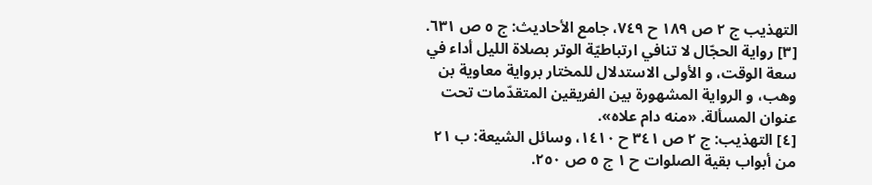التهذيب ج ٢ ص ١٨٩ ح ٧٤٩، جامع الأحاديث: ج ٥ ص ٦٣١.
[٣] رواية الحجّال لا تنافي ارتباطيّة الوتر بصلاة الليل أداء في سعة الوقت، و الأولى الاستدلال للمختار برواية معاوية بن وهب، و الرواية المشهورة بين الفريقين المتقدّمات تحت عنوان المسألة. «منه دام علاه».
[٤] التهذيب: ج ٢ ص ٣٤١ ح ١٤١٠، وسائل الشيعة: ب ٢١ من أبواب بقية الصلوات ح ١ ج ٥ ص ٢٥٠.